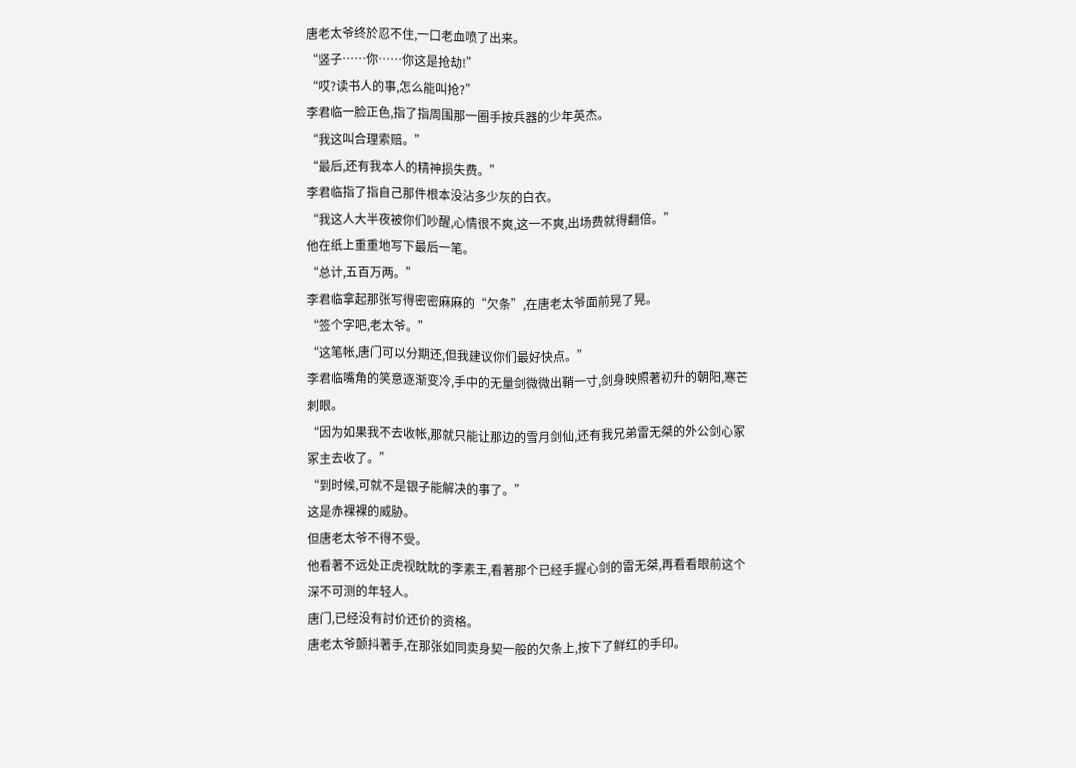唐老太爷终於忍不住,一口老血喷了出来。
“竖子……你……你这是抢劫!”
“哎?读书人的事,怎么能叫抢?”
李君临一脸正色,指了指周围那一圈手按兵器的少年英杰。
“我这叫合理索赔。”
“最后,还有我本人的精神损失费。”
李君临指了指自己那件根本没沾多少灰的白衣。
“我这人大半夜被你们吵醒,心情很不爽,这一不爽,出场费就得翻倍。”
他在纸上重重地写下最后一笔。
“总计,五百万两。”
李君临拿起那张写得密密麻麻的“欠条”,在唐老太爷面前晃了晃。
“签个字吧,老太爷。”
“这笔帐,唐门可以分期还,但我建议你们最好快点。”
李君临嘴角的笑意逐渐变冷,手中的无量剑微微出鞘一寸,剑身映照著初升的朝阳,寒芒刺眼。
“因为如果我不去收帐,那就只能让那边的雪月剑仙,还有我兄弟雷无桀的外公剑心冢冢主去收了。”
“到时候,可就不是银子能解决的事了。”
这是赤裸裸的威胁。
但唐老太爷不得不受。
他看著不远处正虎视眈眈的李素王,看著那个已经手握心剑的雷无桀,再看看眼前这个深不可测的年轻人。
唐门,已经没有討价还价的资格。
唐老太爷颤抖著手,在那张如同卖身契一般的欠条上,按下了鲜红的手印。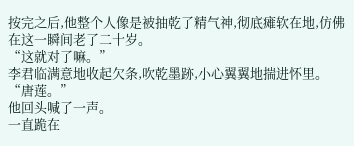按完之后,他整个人像是被抽乾了精气神,彻底瘫软在地,仿佛在这一瞬间老了二十岁。
“这就对了嘛。”
李君临满意地收起欠条,吹乾墨跡,小心翼翼地揣进怀里。
“唐莲。”
他回头喊了一声。
一直跪在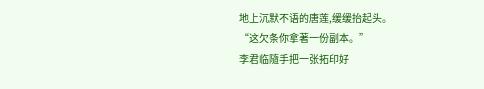地上沉默不语的唐莲,缓缓抬起头。
“这欠条你拿著一份副本。”
李君临隨手把一张拓印好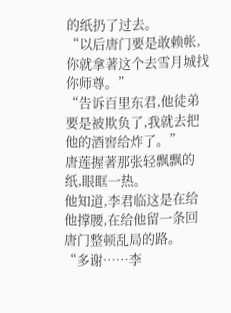的纸扔了过去。
“以后唐门要是敢赖帐,你就拿著这个去雪月城找你师尊。”
“告诉百里东君,他徒弟要是被欺负了,我就去把他的酒窖给炸了。”
唐莲握著那张轻飘飘的纸,眼眶一热。
他知道,李君临这是在给他撑腰,在给他留一条回唐门整顿乱局的路。
“多谢……李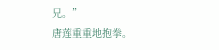兄。”
唐莲重重地抱拳。